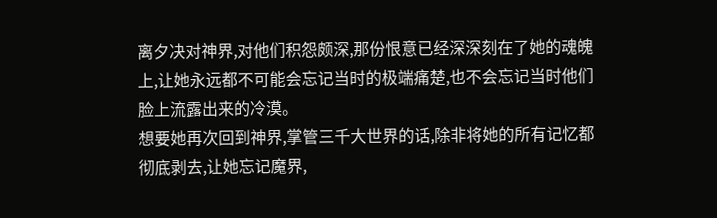离夕决对神界,对他们积怨颇深,那份恨意已经深深刻在了她的魂魄上,让她永远都不可能会忘记当时的极端痛楚,也不会忘记当时他们脸上流露出来的冷漠。
想要她再次回到神界,掌管三千大世界的话,除非将她的所有记忆都彻底剥去,让她忘记魔界,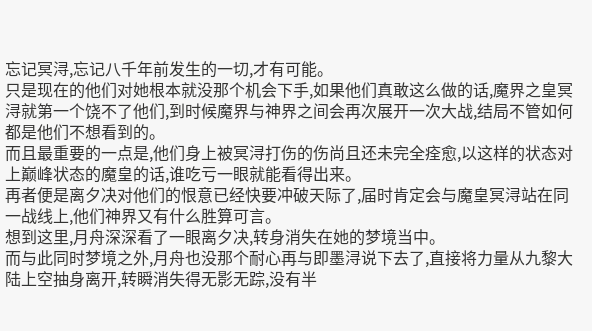忘记冥浔,忘记八千年前发生的一切,才有可能。
只是现在的他们对她根本就没那个机会下手,如果他们真敢这么做的话,魔界之皇冥浔就第一个饶不了他们,到时候魔界与神界之间会再次展开一次大战,结局不管如何都是他们不想看到的。
而且最重要的一点是,他们身上被冥浔打伤的伤尚且还未完全痊愈,以这样的状态对上巅峰状态的魔皇的话,谁吃亏一眼就能看得出来。
再者便是离夕决对他们的恨意已经快要冲破天际了,届时肯定会与魔皇冥浔站在同一战线上,他们神界又有什么胜算可言。
想到这里,月舟深深看了一眼离夕决,转身消失在她的梦境当中。
而与此同时梦境之外,月舟也没那个耐心再与即墨浔说下去了,直接将力量从九黎大陆上空抽身离开,转瞬消失得无影无踪,没有半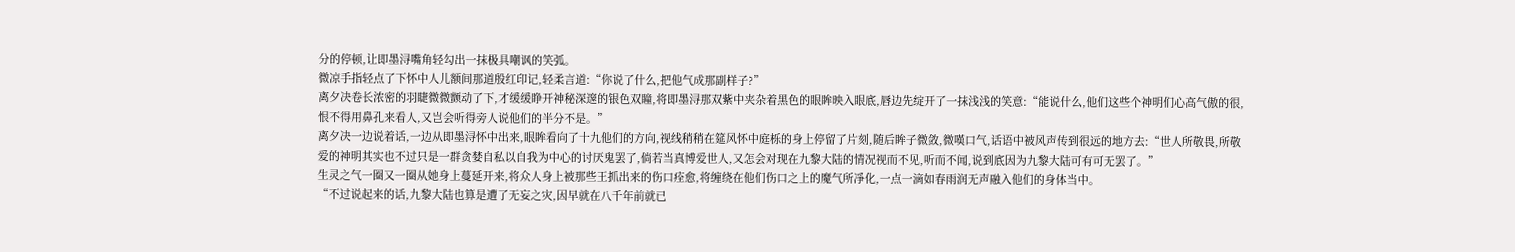分的停顿,让即墨浔嘴角轻勾出一抹极具嘲讽的笑弧。
微凉手指轻点了下怀中人儿额间那道殷红印记,轻柔言道:“你说了什么,把他气成那副样子?”
离夕决卷长浓密的羽睫微微颤动了下,才缓缓睁开神秘深邃的银色双瞳,将即墨浔那双紫中夹杂着黑色的眼眸映入眼底,唇边先绽开了一抹浅浅的笑意:“能说什么,他们这些个神明们心高气傲的很,恨不得用鼻孔来看人,又岂会听得旁人说他们的半分不是。”
离夕决一边说着话,一边从即墨浔怀中出来,眼眸看向了十九他们的方向,视线稍稍在筵风怀中庭栎的身上停留了片刻,随后眸子微敛,微嘆口气,话语中被风声传到很远的地方去:“世人所敬畏,所敬爱的神明其实也不过只是一群贪婪自私以自我为中心的讨厌鬼罢了,倘若当真博爱世人,又怎会对现在九黎大陆的情况视而不见,听而不闻,说到底因为九黎大陆可有可无罢了。”
生灵之气一圈又一圈从她身上蔓延开来,将众人身上被那些王抓出来的伤口痊愈,将缠绕在他们伤口之上的魔气所凈化,一点一滴如春雨润无声融入他们的身体当中。
“不过说起来的话,九黎大陆也算是遭了无妄之灾,因早就在八千年前就已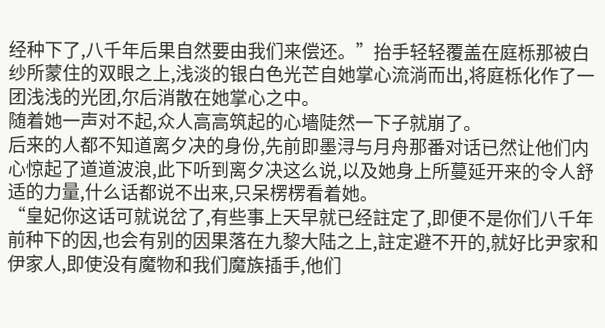经种下了,八千年后果自然要由我们来偿还。”抬手轻轻覆盖在庭栎那被白纱所蒙住的双眼之上,浅淡的银白色光芒自她掌心流淌而出,将庭栎化作了一团浅浅的光团,尔后消散在她掌心之中。
随着她一声对不起,众人高高筑起的心墻陡然一下子就崩了。
后来的人都不知道离夕决的身份,先前即墨浔与月舟那番对话已然让他们内心惊起了道道波浪,此下听到离夕决这么说,以及她身上所蔓延开来的令人舒适的力量,什么话都说不出来,只呆楞楞看着她。
“皇妃你这话可就说岔了,有些事上天早就已经註定了,即便不是你们八千年前种下的因,也会有别的因果落在九黎大陆之上,註定避不开的,就好比尹家和伊家人,即使没有魔物和我们魔族插手,他们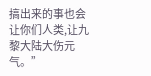搞出来的事也会让你们人类,让九黎大陆大伤元气。”